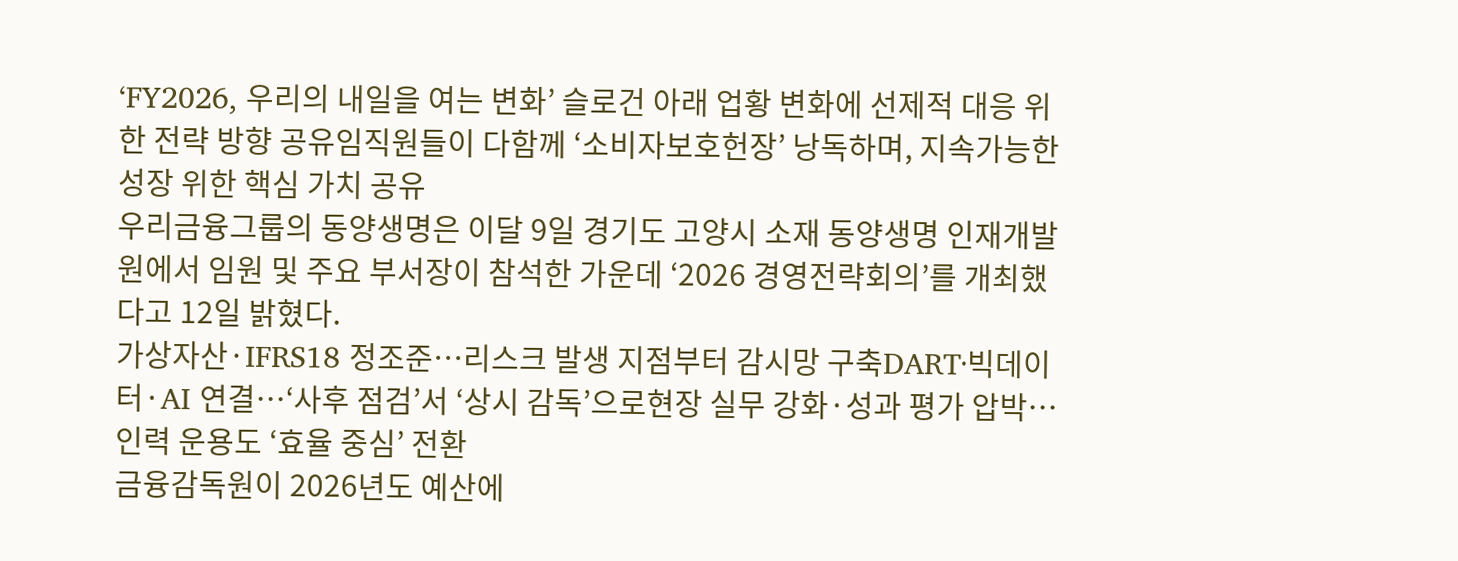‘FY2026, 우리의 내일을 여는 변화’ 슬로건 아래 업황 변화에 선제적 대응 위한 전략 방향 공유임직원들이 다함께 ‘소비자보호헌장’ 낭독하며, 지속가능한 성장 위한 핵심 가치 공유
우리금융그룹의 동양생명은 이달 9일 경기도 고양시 소재 동양생명 인재개발원에서 임원 및 주요 부서장이 참석한 가운데 ‘2026 경영전략회의’를 개최했다고 12일 밝혔다.
가상자산·IFRS18 정조준…리스크 발생 지점부터 감시망 구축DART·빅데이터·AI 연결…‘사후 점검’서 ‘상시 감독’으로현장 실무 강화·성과 평가 압박…인력 운용도 ‘효율 중심’ 전환
금융감독원이 2026년도 예산에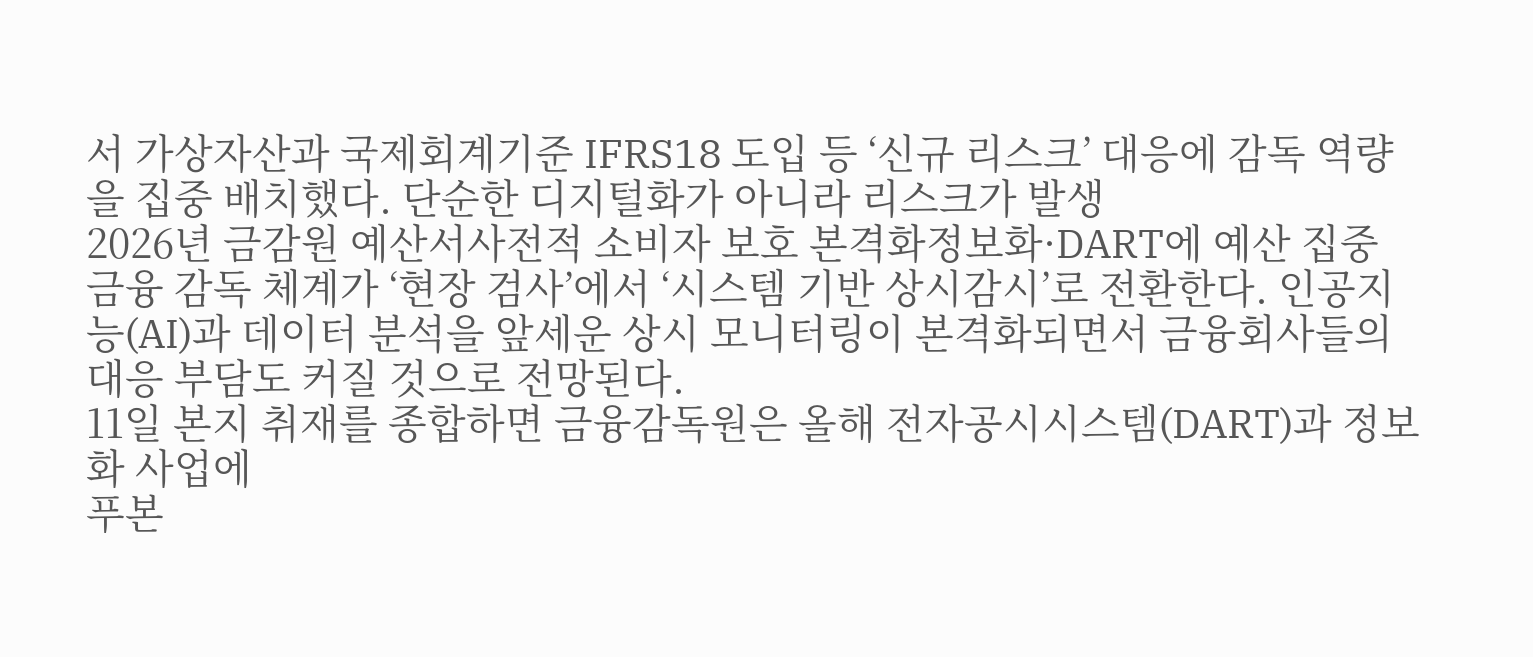서 가상자산과 국제회계기준 IFRS18 도입 등 ‘신규 리스크’ 대응에 감독 역량을 집중 배치했다. 단순한 디지털화가 아니라 리스크가 발생
2026년 금감원 예산서사전적 소비자 보호 본격화정보화·DART에 예산 집중
금융 감독 체계가 ‘현장 검사’에서 ‘시스템 기반 상시감시’로 전환한다. 인공지능(AI)과 데이터 분석을 앞세운 상시 모니터링이 본격화되면서 금융회사들의 대응 부담도 커질 것으로 전망된다.
11일 본지 취재를 종합하면 금융감독원은 올해 전자공시시스템(DART)과 정보화 사업에
푸본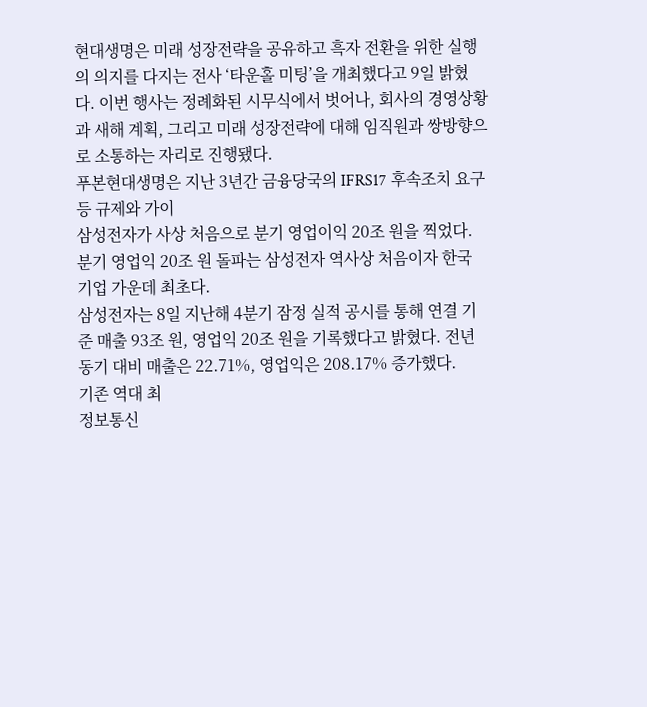현대생명은 미래 성장전략을 공유하고 흑자 전환을 위한 실행의 의지를 다지는 전사 ‘타운홀 미팅’을 개최했다고 9일 밝혔다. 이번 행사는 정례화된 시무식에서 벗어나, 회사의 경영상황과 새해 계획, 그리고 미래 성장전략에 대해 임직원과 쌍방향으로 소통하는 자리로 진행됐다.
푸본현대생명은 지난 3년간 금융당국의 IFRS17 후속조치 요구 등 규제와 가이
삼성전자가 사상 처음으로 분기 영업이익 20조 원을 찍었다. 분기 영업익 20조 원 돌파는 삼성전자 역사상 처음이자 한국 기업 가운데 최초다.
삼성전자는 8일 지난해 4분기 잠정 실적 공시를 통해 연결 기준 매출 93조 원, 영업익 20조 원을 기록했다고 밝혔다. 전년 동기 대비 매출은 22.71%, 영업익은 208.17% 증가했다.
기존 역대 최
정보통신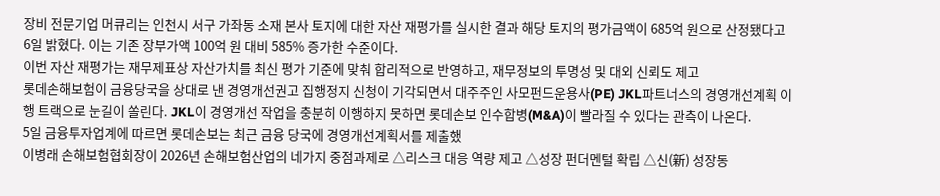장비 전문기업 머큐리는 인천시 서구 가좌동 소재 본사 토지에 대한 자산 재평가를 실시한 결과 해당 토지의 평가금액이 685억 원으로 산정됐다고 6일 밝혔다. 이는 기존 장부가액 100억 원 대비 585% 증가한 수준이다.
이번 자산 재평가는 재무제표상 자산가치를 최신 평가 기준에 맞춰 합리적으로 반영하고, 재무정보의 투명성 및 대외 신뢰도 제고
롯데손해보험이 금융당국을 상대로 낸 경영개선권고 집행정지 신청이 기각되면서 대주주인 사모펀드운용사(PE) JKL파트너스의 경영개선계획 이행 트랙으로 눈길이 쏠린다. JKL이 경영개선 작업을 충분히 이행하지 못하면 롯데손보 인수합병(M&A)이 빨라질 수 있다는 관측이 나온다.
5일 금융투자업계에 따르면 롯데손보는 최근 금융 당국에 경영개선계획서를 제출했
이병래 손해보험협회장이 2026년 손해보험산업의 네가지 중점과제로 △리스크 대응 역량 제고 △성장 펀더멘털 확립 △신(新) 성장동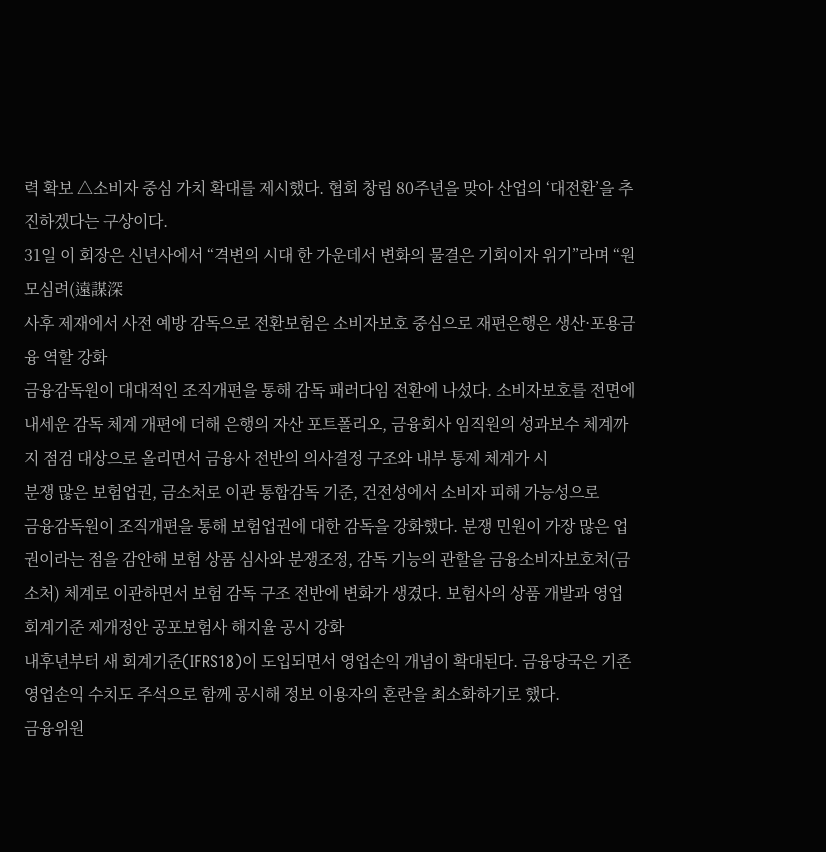력 확보 △소비자 중심 가치 확대를 제시했다. 협회 창립 80주년을 맞아 산업의 ‘대전환’을 추진하겠다는 구상이다.
31일 이 회장은 신년사에서 “격변의 시대 한 가운데서 변화의 물결은 기회이자 위기”라며 “원모심려(遠謀深
사후 제재에서 사전 예방 감독으로 전환보험은 소비자보호 중심으로 재편은행은 생산·포용금융 역할 강화
금융감독원이 대대적인 조직개편을 통해 감독 패러다임 전환에 나섰다. 소비자보호를 전면에 내세운 감독 체계 개편에 더해 은행의 자산 포트폴리오, 금융회사 임직원의 성과보수 체계까지 점검 대상으로 올리면서 금융사 전반의 의사결정 구조와 내부 통제 체계가 시
분쟁 많은 보험업권, 금소처로 이관 통합감독 기준, 건전성에서 소비자 피해 가능성으로
금융감독원이 조직개편을 통해 보험업권에 대한 감독을 강화했다. 분쟁 민원이 가장 많은 업권이라는 점을 감안해 보험 상품 심사와 분쟁조정, 감독 기능의 관할을 금융소비자보호처(금소처) 체계로 이관하면서 보험 감독 구조 전반에 변화가 생겼다. 보험사의 상품 개발과 영업
회계기준 제개정안 공포보험사 해지율 공시 강화
내후년부터 새 회계기준(IFRS18)이 도입되면서 영업손익 개념이 확대된다. 금융당국은 기존 영업손익 수치도 주석으로 함께 공시해 정보 이용자의 혼란을 최소화하기로 했다.
금융위원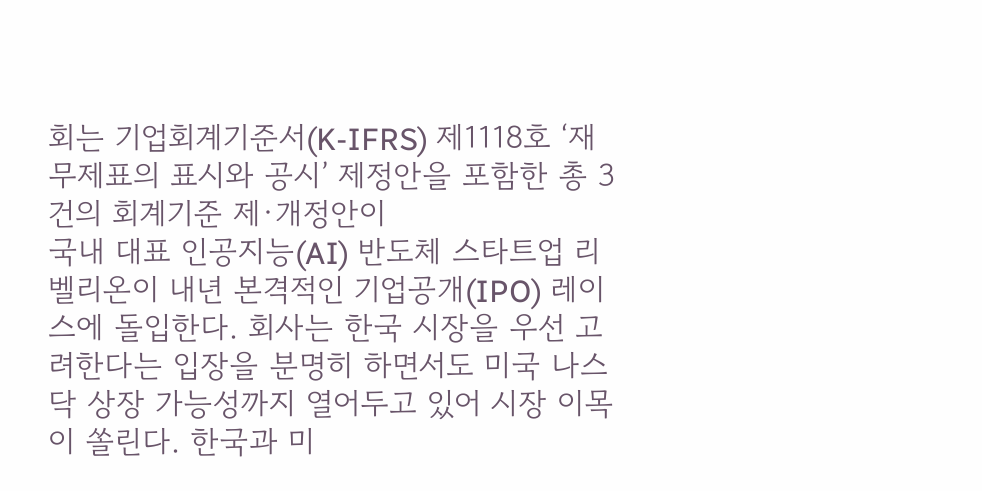회는 기업회계기준서(K-IFRS) 제1118호 ‘재무제표의 표시와 공시’ 제정안을 포함한 총 3건의 회계기준 제·개정안이
국내 대표 인공지능(AI) 반도체 스타트업 리벨리온이 내년 본격적인 기업공개(IPO) 레이스에 돌입한다. 회사는 한국 시장을 우선 고려한다는 입장을 분명히 하면서도 미국 나스닥 상장 가능성까지 열어두고 있어 시장 이목이 쏠린다. 한국과 미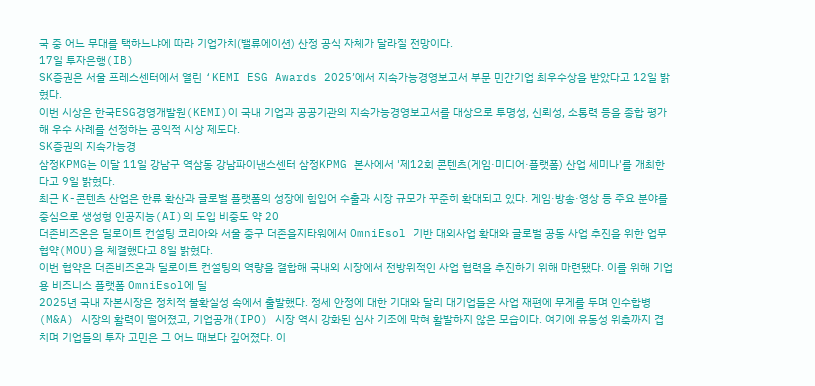국 중 어느 무대를 택하느냐에 따라 기업가치(밸류에이션) 산정 공식 자체가 달라질 전망이다.
17일 투자은행(IB)
SK증권은 서울 프레스센터에서 열린 ‘KEMI ESG Awards 2025’에서 지속가능경영보고서 부문 민간기업 최우수상을 받았다고 12일 밝혔다.
이번 시상은 한국ESG경영개발원(KEMI)이 국내 기업과 공공기관의 지속가능경영보고서를 대상으로 투명성, 신뢰성, 소통력 등을 종합 평가해 우수 사례를 선정하는 공익적 시상 제도다.
SK증권의 지속가능경
삼정KPMG는 이달 11일 강남구 역삼동 강남파이낸스센터 삼정KPMG 본사에서 '제12회 콘텐츠(게임·미디어·플랫폼) 산업 세미나'를 개최한다고 9일 밝혔다.
최근 K-콘텐츠 산업은 한류 확산과 글로벌 플랫폼의 성장에 힘입어 수출과 시장 규모가 꾸준히 확대되고 있다. 게임·방송·영상 등 주요 분야를 중심으로 생성형 인공지능(AI)의 도입 비중도 약 20
더존비즈온은 딜로이트 컨설팅 코리아와 서울 중구 더존을지타워에서 OmniEsol 기반 대외사업 확대와 글로벌 공동 사업 추진을 위한 업무협약(MOU)을 체결했다고 8일 밝혔다.
이번 협약은 더존비즈온과 딜로이트 컨설팅의 역량을 결합해 국내외 시장에서 전방위적인 사업 협력을 추진하기 위해 마련됐다. 이를 위해 기업용 비즈니스 플랫폼 OmniEsol에 딜
2025년 국내 자본시장은 정치적 불확실성 속에서 출발했다. 정세 안정에 대한 기대와 달리 대기업들은 사업 재편에 무게를 두며 인수합병(M&A) 시장의 활력이 떨어졌고, 기업공개(IPO) 시장 역시 강화된 심사 기조에 막혀 활발하지 않은 모습이다. 여기에 유동성 위축까지 겹치며 기업들의 투자 고민은 그 어느 때보다 깊어졌다. 이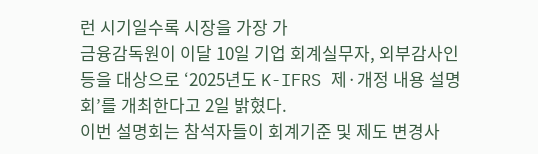런 시기일수록 시장을 가장 가
금융감독원이 이달 10일 기업 회계실무자, 외부감사인 등을 대상으로 ‘2025년도 K-IFRS 제·개정 내용 설명회’를 개최한다고 2일 밝혔다.
이번 설명회는 참석자들이 회계기준 및 제도 변경사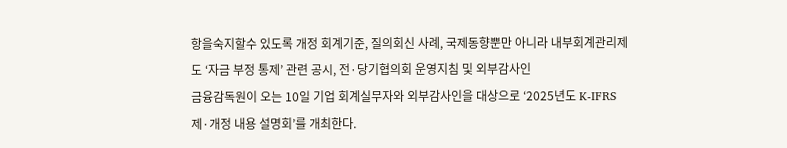항을숙지할수 있도록 개정 회계기준, 질의회신 사례, 국제동향뿐만 아니라 내부회계관리제도 ‘자금 부정 통제’ 관련 공시, 전·당기협의회 운영지침 및 외부감사인
금융감독원이 오는 10일 기업 회계실무자와 외부감사인을 대상으로 ‘2025년도 K-IFRS 제·개정 내용 설명회’를 개최한다.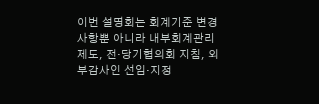이번 설명회는 회계기준 변경사항뿐 아니라 내부회계관리제도, 전·당기협의회 지침, 외부감사인 선임·지정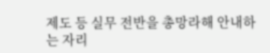제도 등 실무 전반을 총망라해 안내하는 자리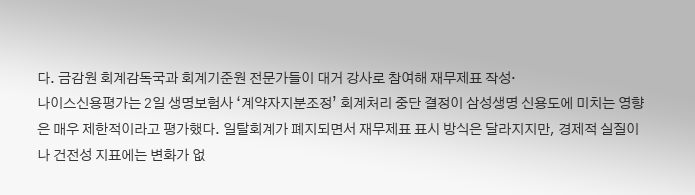다. 금감원 회계감독국과 회계기준원 전문가들이 대거 강사로 참여해 재무제표 작성·
나이스신용평가는 2일 생명보험사 ‘계약자지분조정’ 회계처리 중단 결정이 삼성생명 신용도에 미치는 영향은 매우 제한적이라고 평가했다. 일탈회계가 폐지되면서 재무제표 표시 방식은 달라지지만, 경제적 실질이나 건전성 지표에는 변화가 없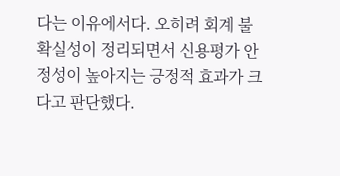다는 이유에서다. 오히려 회계 불확실성이 정리되면서 신용평가 안정성이 높아지는 긍정적 효과가 크다고 판단했다.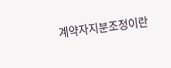계약자지분조정이란